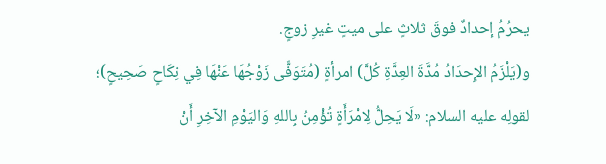يحرُمُ إحدادٌ فوقَ ثلاثٍ على ميتٍ غيرِ زوجٍ.
و(يَلْزَمُ الإِحدَادُ مُدَّةَ العِدَّةِ كُلَّ) امرأةٍ (مُتَوَفًّى زَوْجُهَا عَنْهَا فِي نِكَاحٍ صَحِيحٍ)؛ لقولِه عليه السلام: «لَا يَحِلُّ لِامْرَأَةٍ تُؤْمِنُ بِاللهِ وَاليَوْمِ الآخِرِ أَنْ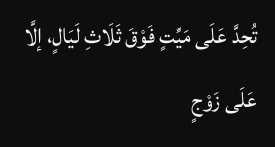تُحِدَّ عَلَى مَيِّتٍ فَوْقَ ثَلَاثِ لَيَالٍ، إلَّا عَلَى زَوْجٍ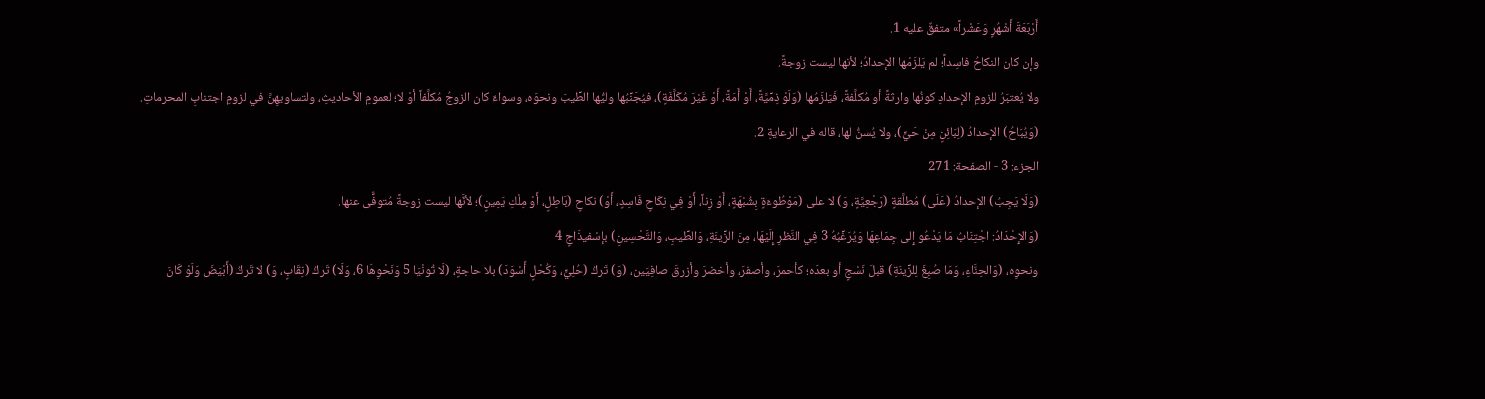أَرْبَعَةَ أَشْهُرٍ وَعَشْراً» متفقٌ عليه 1.
وإن كان النكاحُ فاسِداً؛ لم يَلزَمْها الإحدادُ؛ لأنها ليست زوجةً.
ولا يُعتبَرُ للزومِ الإحدادِ كونُها وارثةً أو مُكلَّفةً، فَيَلزَمُها (وَلَوْ ذِمِّيَّةً، أَوْ أَمَةً، أَوْ غَيْرَ مُكَلَّفَةٍ)، فيُجَنِّبُها وليُّها الطِّيبَ ونحوَه، وسواءٌ كان الزوجُ مُكلَّفاً أوْ لا؛ لعمومِ الأحاديثِ، ولتساويهِنَّ في لزومِ اجتنابِ المحرماتِ.
(وَيُبَاحُ) الإحدادُ (لِبَائِنٍ مِنْ حَيٍّ)، ولا يُسنُّ لها، قاله في الرعايةِ 2.
الجزء: 3 - الصفحة: 271
(وَلَا يَجِبُ) الإحدادُ (عَلَى) مُطلَّقةٍ (رَجْعِيَّةٍ، وَ) لا على (مَوْطُوءَةٍ بِشُبْهَةٍ، أَوْ زِناً، أَوْ فِي نِكَاحٍ فَاسِدٍ، أَوْ) نكاحٍ (بَاطِلٍ، أَوْ مِلْكِ يَمِينٍ)؛ لأنَّها ليست زوجةً مُتوفًّى عنها.
(وَالإِحْدَادُ: اجْتِنَابُ مَا يَدْعُو إِلى جِمَاعِهَا وَيُرَغِّبُهُ 3 فِي النَّظرِ إِلَيْهَا، مِنَ الزِّينَةِ، وَالطِّيبِ، وَالتَّحْسِينِ) بإسْفيذَاجٍ 4
ونحوِه، (وَالحِنَّاءِ، وَمَا صُبِغَ لِلزِّينَةِ) قبلَ نَسْجٍ أو بعدَه؛ كأحمرَ، وأصفرَ، وأخضرَ وأزرقَ صافِيَين، (وَ) تَركُ (حُلِيٍّ، وَكُحْلٍ أَسْوَدَ) بلا حاجةٍ، (لَا تُونْيَا 5 وَنَحْوِهَا 6، وَلَا) تَركُ (نِقَابٍ، وَ) لا تَركُ (أَبْيَضَ وَلَوْ كَانَ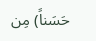حَسَناً) مِن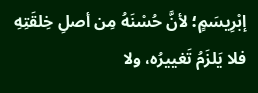إبْرِيسَمٍ؛ لأنَّ حُسْنَهُ مِن أصلِ خِلقَتِهِ فلا يَلزَمُ تَغييرُه، ولا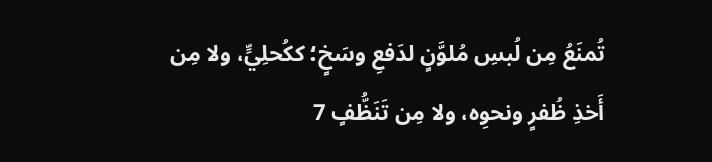تُمنَعُ مِن لُبسِ مُلوَّنٍ لدَفعِ وسَخٍ؛ ككُحلِيٍّ، ولا مِن أَخذِ ظُفرٍ ونحوِه، ولا مِن تَنَظُّفٍ 7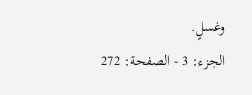وغسلٍ.
الجزء: 3 - الصفحة: 272